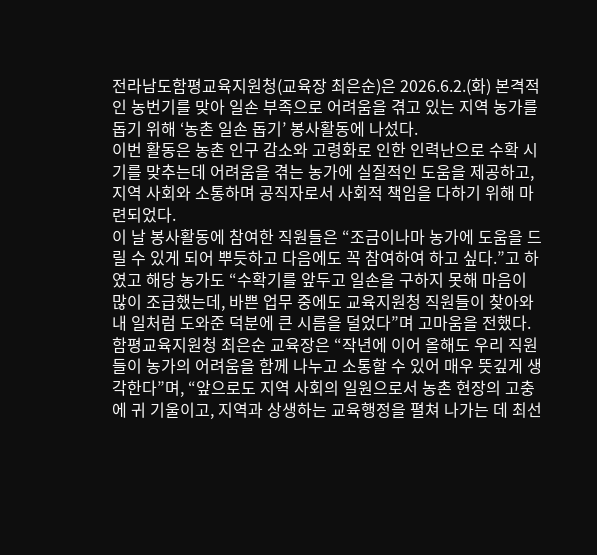전라남도함평교육지원청(교육장 최은순)은 2026.6.2.(화) 본격적인 농번기를 맞아 일손 부족으로 어려움을 겪고 있는 지역 농가를 돕기 위해 ‘농촌 일손 돕기’ 봉사활동에 나섰다.
이번 활동은 농촌 인구 감소와 고령화로 인한 인력난으로 수확 시기를 맞추는데 어려움을 겪는 농가에 실질적인 도움을 제공하고, 지역 사회와 소통하며 공직자로서 사회적 책임을 다하기 위해 마련되었다.
이 날 봉사활동에 참여한 직원들은 “조금이나마 농가에 도움을 드릴 수 있게 되어 뿌듯하고 다음에도 꼭 참여하여 하고 싶다.”고 하였고 해당 농가도 “수확기를 앞두고 일손을 구하지 못해 마음이 많이 조급했는데, 바쁜 업무 중에도 교육지원청 직원들이 찾아와 내 일처럼 도와준 덕분에 큰 시름을 덜었다”며 고마움을 전했다.
함평교육지원청 최은순 교육장은 “작년에 이어 올해도 우리 직원들이 농가의 어려움을 함께 나누고 소통할 수 있어 매우 뜻깊게 생각한다”며, “앞으로도 지역 사회의 일원으로서 농촌 현장의 고충에 귀 기울이고, 지역과 상생하는 교육행정을 펼쳐 나가는 데 최선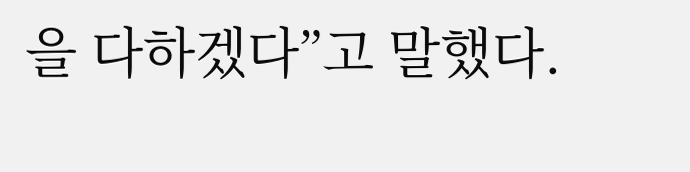을 다하겠다”고 말했다.